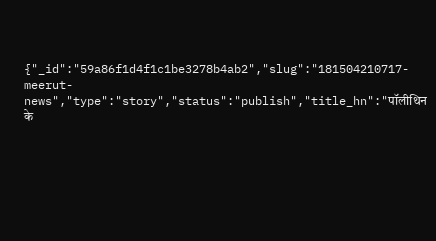{"_id":"59a86f1d4f1c1be3278b4ab2","slug":"181504210717-meerut-news","type":"story","status":"publish","title_hn":"पॉलीथिन के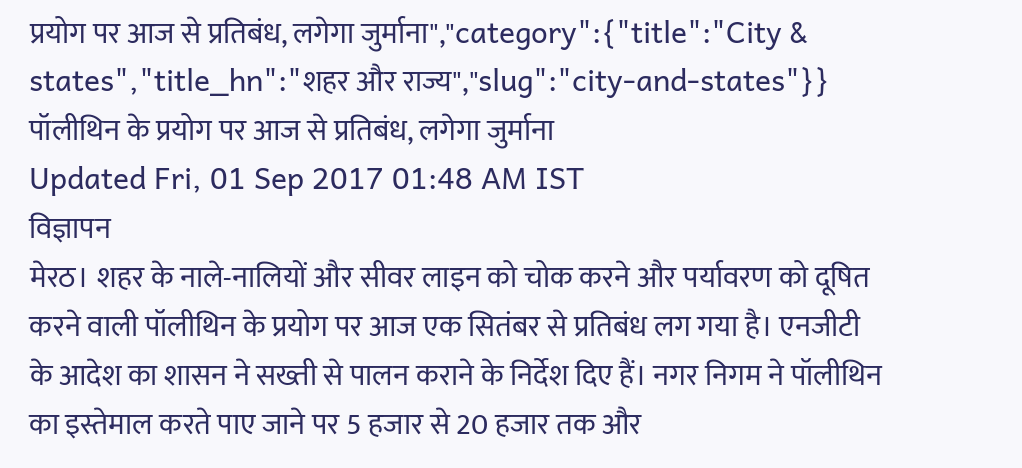प्रयोग पर आज से प्रतिबंध, लगेगा जुर्माना","category":{"title":"City & states","title_hn":"शहर और राज्य","slug":"city-and-states"}}
पॉलीथिन के प्रयोग पर आज से प्रतिबंध, लगेगा जुर्माना
Updated Fri, 01 Sep 2017 01:48 AM IST
विज्ञापन
मेरठ। शहर के नाले-नालियों और सीवर लाइन को चोक करने और पर्यावरण को दूषित करने वाली पॉलीथिन के प्रयोग पर आज एक सितंबर से प्रतिबंध लग गया है। एनजीटी के आदेश का शासन ने सख्ती से पालन कराने के निर्देश दिए हैं। नगर निगम ने पॉलीथिन का इस्तेमाल करते पाए जाने पर 5 हजार से 20 हजार तक और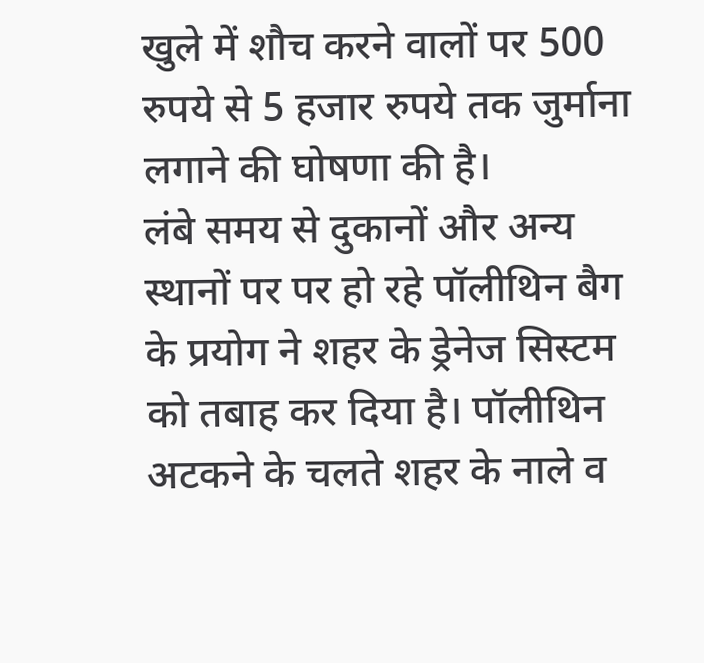खुले में शौच करने वालों पर 500 रुपये से 5 हजार रुपये तक जुर्माना लगाने की घोषणा की है।
लंबे समय से दुकानों और अन्य स्थानों पर पर हो रहे पॉलीथिन बैग के प्रयोग ने शहर के ड्रेनेज सिस्टम को तबाह कर दिया है। पॉलीथिन अटकने के चलते शहर के नाले व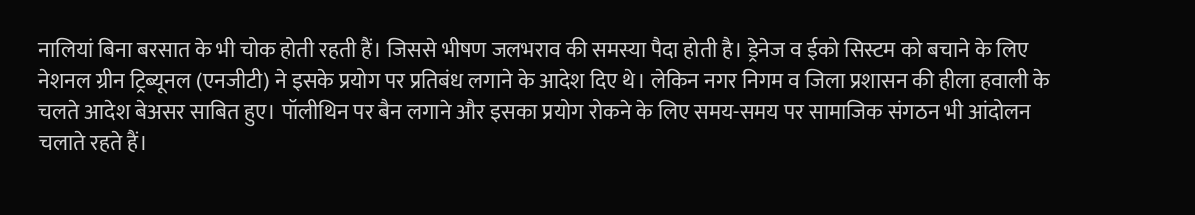नालियां बिना बरसात के भी चोक होती रहती हैं। जिससे भीषण जलभराव की समस्या पैदा होती है। ड्रेनेज व ईको सिस्टम को बचाने के लिए नेशनल ग्रीन ट्रिब्यूनल (एनजीटी) ने इसके प्रयोग पर प्रतिबंध लगाने के आदेश दिए थे। लेकिन नगर निगम व जिला प्रशासन की हीला हवाली के चलते आदेश बेअसर साबित हुए। पॉलीथिन पर बैन लगाने और इसका प्रयोग रोकने के लिए समय-समय पर सामाजिक संगठन भी आंदोलन चलाते रहते हैं।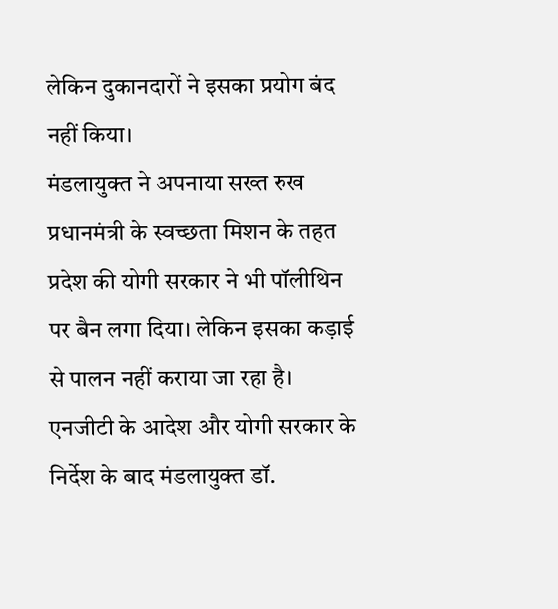लेकिन दुकानदारों ने इसका प्रयोग बंद नहीं किया।
मंडलायुक्त ने अपनाया सख्त रुख
प्रधानमंत्री के स्वच्छता मिशन के तहत प्रदेश की योगी सरकार ने भी पॉलीथिन पर बैन लगा दिया। लेकिन इसका कड़ाई से पालन नहीं कराया जा रहा है। एनजीटी के आदेश और योगी सरकार के निर्देश के बाद मंडलायुक्त डॉ.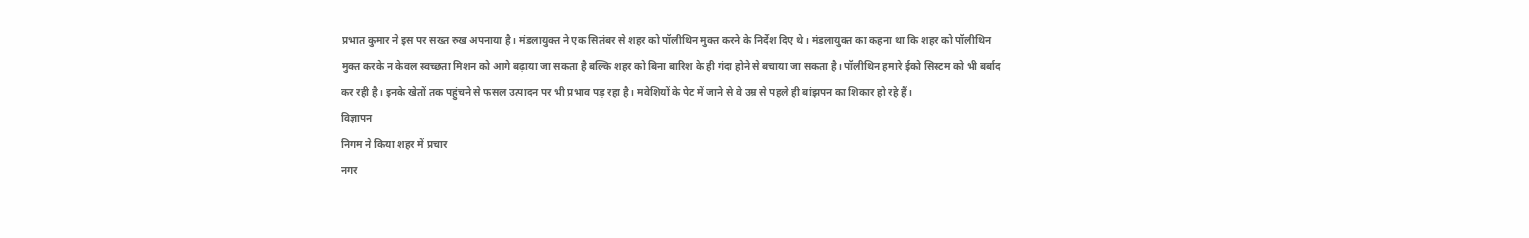प्रभात कुमार ने इस पर सख्त रुख अपनाया है। मंडलायुक्त ने एक सितंबर से शहर को पॉलीथिन मुक्त करने के निर्देश दिए थे। मंडलायुक्त का कहना था कि शहर को पॉलीथिन मुक्त करके न केवल स्वच्छता मिशन को आगे बढ़ाया जा सकता है बल्कि शहर को बिना बारिश के ही गंदा होने से बचाया जा सकता है। पॉलीथिन हमारे ईको सिस्टम को भी बर्बाद कर रही है। इनके खेतों तक पहुंचने से फसल उत्पादन पर भी प्रभाव पड़ रहा है। मवेशियों के पेट में जाने से वे उम्र से पहले ही बांझपन का शिकार हो रहे हैं।
विज्ञापन
निगम ने किया शहर में प्रचार
नगर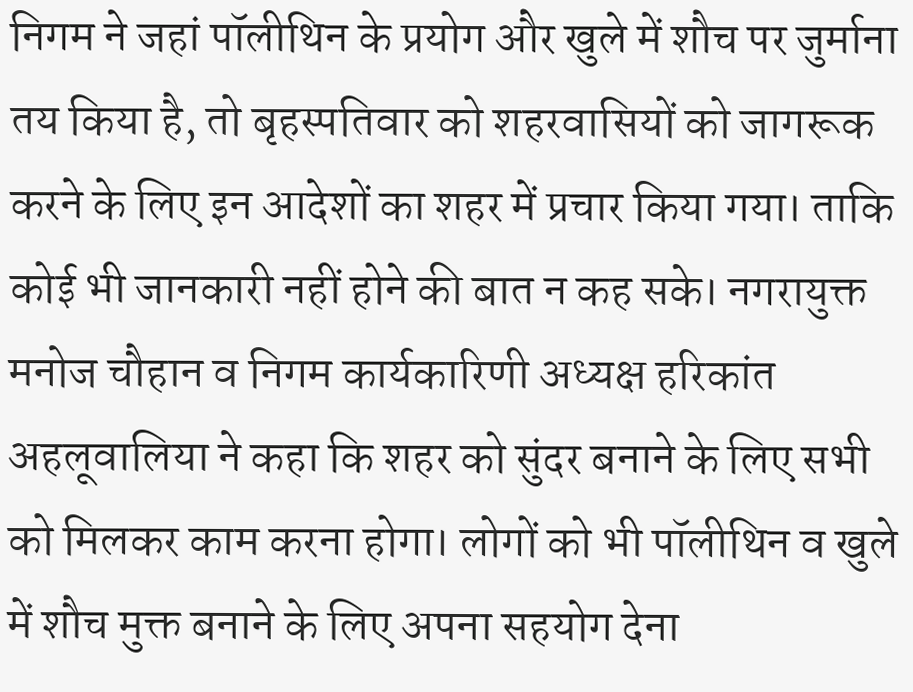निगम ने जहां पॉलीथिन के प्रयोग और खुले में शौच पर जुर्माना तय किया है, तो बृहस्पतिवार को शहरवासियों को जागरूक करने के लिए इन आदेशों का शहर में प्रचार किया गया। ताकि कोई भी जानकारी नहीं होने की बात न कह सके। नगरायुक्त मनोज चौहान व निगम कार्यकारिणी अध्यक्ष हरिकांत अहलूवालिया ने कहा कि शहर को सुंदर बनाने के लिए सभी को मिलकर काम करना होगा। लोगों को भी पॉलीथिन व खुले में शौच मुक्त बनाने के लिए अपना सहयोग देना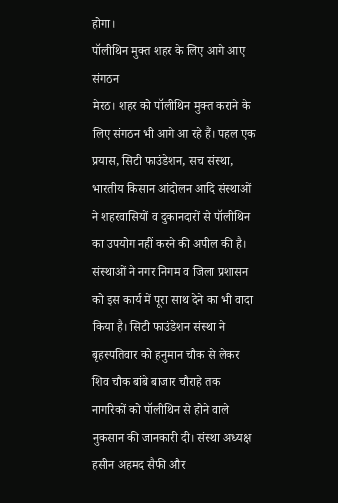होगा।
पॉलीथिन मुक्त शहर के लिए आगे आए संगठन
मेरठ। शहर को पॉलीथिन मुक्त कराने के लिए संगठन भी आगे आ रहे हैं। पहल एक प्रयास, सिटी फाउंडेशन, सच संस्था, भारतीय किसान आंदोलन आदि संस्थाओं ने शहरवासियों व दुकानदारों से पॉलीथिन का उपयोग नहीं करने की अपील की है। संस्थाओं ने नगर निगम व जिला प्रशासन को इस कार्य में पूरा साथ देने का भी वादा किया है। सिटी फाउंडेशन संस्था ने बृहस्पतिवार को हनुमान चौक से लेकर शिव चौक बांबे बाजार चौराहे तक नागरिकों को पॉलीथिन से होने वाले नुकसान की जानकारी दी। संस्था अध्यक्ष हसीन अहमद सैफी और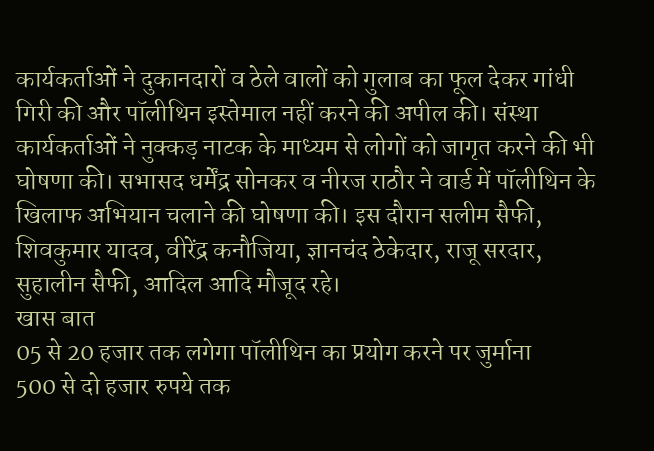कार्यकर्ताओं ने दुकानदारों व ठेले वालों को गुलाब का फूल देकर गांधी गिरी की और पॉलीथिन इस्तेमाल नहीं करने की अपील की। संस्था कार्यकर्ताओं ने नुक्कड़ नाटक के माध्यम से लोगों को जागृत करने की भी घोषणा की। सभासद धर्मेंद्र सोनकर व नीरज राठौर ने वार्ड में पॉलीथिन के खिलाफ अभियान चलाने की घोषणा की। इस दौरान सलीम सैफी, शिवकुमार यादव, वीरेंद्र कनौजिया, ज्ञानचंद ठेकेदार, राजू सरदार, सुहालीन सैफी, आदिल आदि मौजूद रहे।
खास बात
05 से 20 हजार तक लगेगा पॉलीथिन का प्रयोग करने पर जुर्माना
500 से दो हजार रुपये तक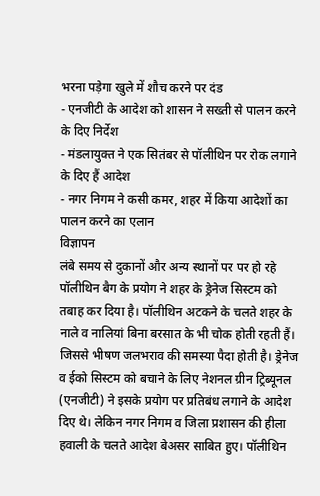भरना पड़ेगा खुले में शौच करने पर दंड
- एनजीटी के आदेश को शासन ने सख्ती से पालन करने के दिए निर्देश
- मंडलायुक्त ने एक सितंबर से पॉलीथिन पर रोक लगाने के दिए हैं आदेश
- नगर निगम ने कसी कमर, शहर में किया आदेशों का पालन करने का एलान
विज्ञापन
लंबे समय से दुकानों और अन्य स्थानों पर पर हो रहे पॉलीथिन बैग के प्रयोग ने शहर के ड्रेनेज सिस्टम को तबाह कर दिया है। पॉलीथिन अटकने के चलते शहर के नाले व नालियां बिना बरसात के भी चोक होती रहती हैं। जिससे भीषण जलभराव की समस्या पैदा होती है। ड्रेनेज व ईको सिस्टम को बचाने के लिए नेशनल ग्रीन ट्रिब्यूनल (एनजीटी) ने इसके प्रयोग पर प्रतिबंध लगाने के आदेश दिए थे। लेकिन नगर निगम व जिला प्रशासन की हीला हवाली के चलते आदेश बेअसर साबित हुए। पॉलीथिन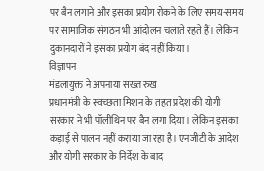पर बैन लगाने और इसका प्रयोग रोकने के लिए समय-समय पर सामाजिक संगठन भी आंदोलन चलाते रहते हैं। लेकिन दुकानदारों ने इसका प्रयोग बंद नहीं किया।
विज्ञापन
मंडलायुक्त ने अपनाया सख्त रुख
प्रधानमंत्री के स्वच्छता मिशन के तहत प्रदेश की योगी सरकार ने भी पॉलीथिन पर बैन लगा दिया। लेकिन इसका कड़ाई से पालन नहीं कराया जा रहा है। एनजीटी के आदेश और योगी सरकार के निर्देश के बाद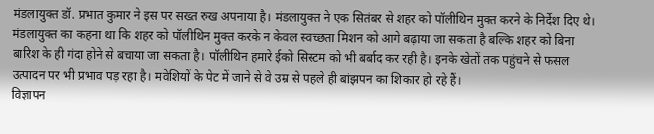मंडलायुक्त डॉ. प्रभात कुमार ने इस पर सख्त रुख अपनाया है। मंडलायुक्त ने एक सितंबर से शहर को पॉलीथिन मुक्त करने के निर्देश दिए थे। मंडलायुक्त का कहना था कि शहर को पॉलीथिन मुक्त करके न केवल स्वच्छता मिशन को आगे बढ़ाया जा सकता है बल्कि शहर को बिना बारिश के ही गंदा होने से बचाया जा सकता है। पॉलीथिन हमारे ईको सिस्टम को भी बर्बाद कर रही है। इनके खेतों तक पहुंचने से फसल उत्पादन पर भी प्रभाव पड़ रहा है। मवेशियों के पेट में जाने से वे उम्र से पहले ही बांझपन का शिकार हो रहे हैं।
विज्ञापन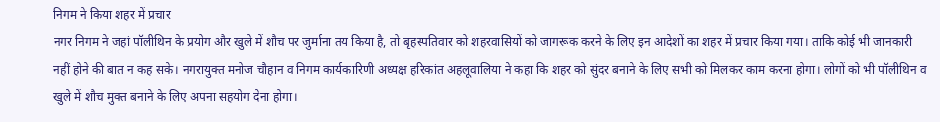निगम ने किया शहर में प्रचार
नगर निगम ने जहां पॉलीथिन के प्रयोग और खुले में शौच पर जुर्माना तय किया है, तो बृहस्पतिवार को शहरवासियों को जागरूक करने के लिए इन आदेशों का शहर में प्रचार किया गया। ताकि कोई भी जानकारी नहीं होने की बात न कह सके। नगरायुक्त मनोज चौहान व निगम कार्यकारिणी अध्यक्ष हरिकांत अहलूवालिया ने कहा कि शहर को सुंदर बनाने के लिए सभी को मिलकर काम करना होगा। लोगों को भी पॉलीथिन व खुले में शौच मुक्त बनाने के लिए अपना सहयोग देना होगा।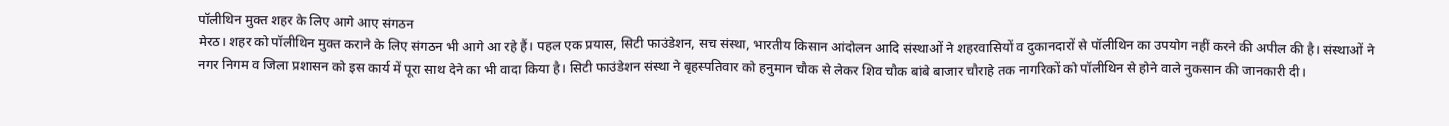पॉलीथिन मुक्त शहर के लिए आगे आए संगठन
मेरठ। शहर को पॉलीथिन मुक्त कराने के लिए संगठन भी आगे आ रहे हैं। पहल एक प्रयास, सिटी फाउंडेशन, सच संस्था, भारतीय किसान आंदोलन आदि संस्थाओं ने शहरवासियों व दुकानदारों से पॉलीथिन का उपयोग नहीं करने की अपील की है। संस्थाओं ने नगर निगम व जिला प्रशासन को इस कार्य में पूरा साथ देने का भी वादा किया है। सिटी फाउंडेशन संस्था ने बृहस्पतिवार को हनुमान चौक से लेकर शिव चौक बांबे बाजार चौराहे तक नागरिकों को पॉलीथिन से होने वाले नुकसान की जानकारी दी।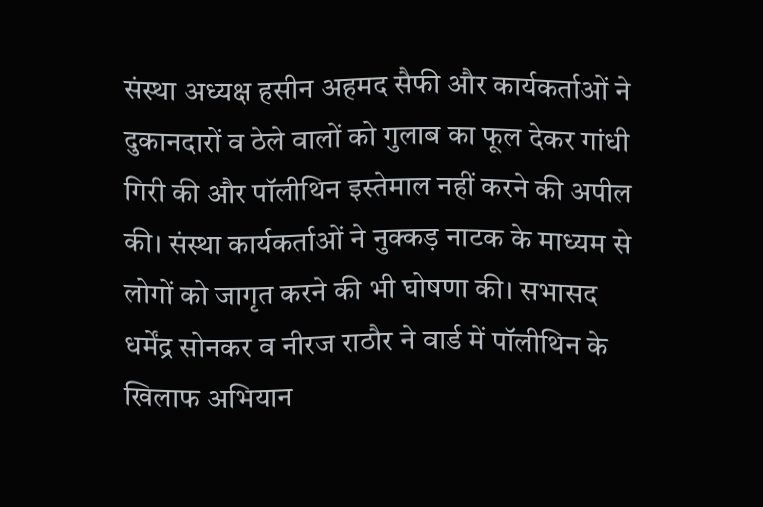संस्था अध्यक्ष हसीन अहमद सैफी और कार्यकर्ताओं ने दुकानदारों व ठेले वालों को गुलाब का फूल देकर गांधी गिरी की और पॉलीथिन इस्तेमाल नहीं करने की अपील की। संस्था कार्यकर्ताओं ने नुक्कड़ नाटक के माध्यम से लोगों को जागृत करने की भी घोषणा की। सभासद धर्मेंद्र सोनकर व नीरज राठौर ने वार्ड में पॉलीथिन के खिलाफ अभियान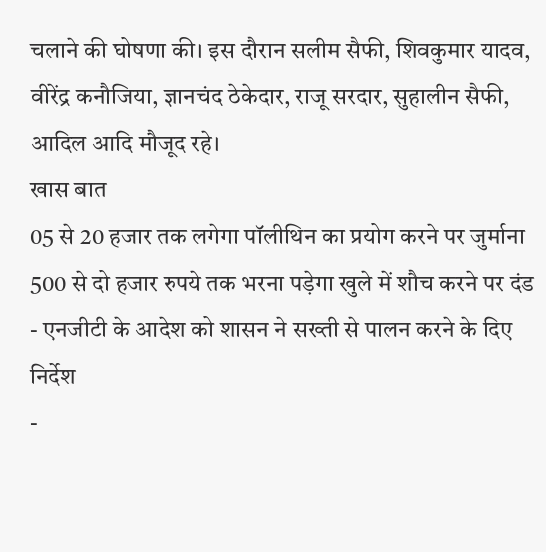चलाने की घोषणा की। इस दौरान सलीम सैफी, शिवकुमार यादव, वीरेंद्र कनौजिया, ज्ञानचंद ठेकेदार, राजू सरदार, सुहालीन सैफी, आदिल आदि मौजूद रहे।
खास बात
05 से 20 हजार तक लगेगा पॉलीथिन का प्रयोग करने पर जुर्माना
500 से दो हजार रुपये तक भरना पड़ेगा खुले में शौच करने पर दंड
- एनजीटी के आदेश को शासन ने सख्ती से पालन करने के दिए निर्देश
-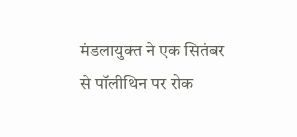मंडलायुक्त ने एक सितंबर से पॉलीथिन पर रोक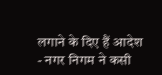लगाने के दिए हैं आदेश
- नगर निगम ने कसी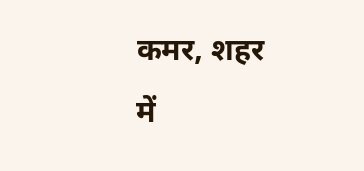कमर, शहर में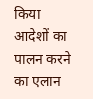किया आदेशों का पालन करने का एलान